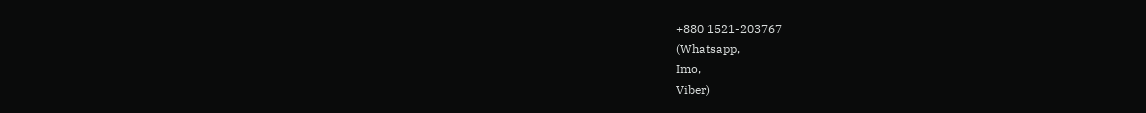+880 1521-203767
(Whatsapp,
Imo,
Viber)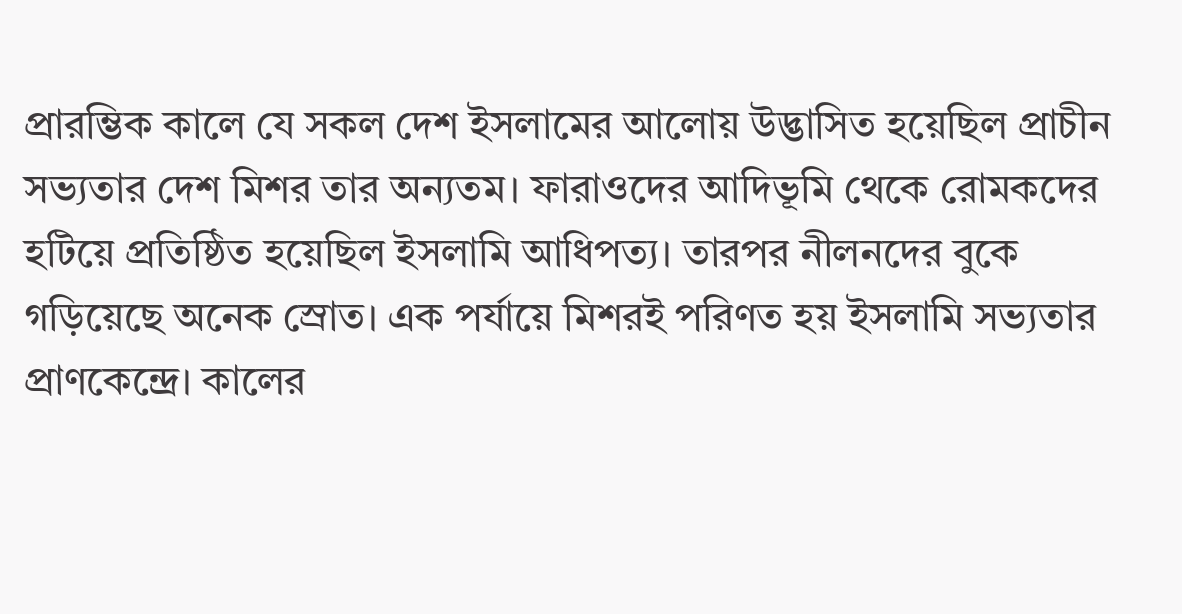প্রারম্ভিক কালে যে সকল দেশ ইসলামের আলোয় উদ্ভাসিত হয়েছিল প্রাচীন সভ্যতার দেশ মিশর তার অন্যতম। ফারাওদের আদিভূমি থেকে রোমকদের হটিয়ে প্রতিষ্ঠিত হয়েছিল ইসলামি আধিপত্য। তারপর নীলনদের বুকে গড়িয়েছে অনেক স্রোত। এক পর্যায়ে মিশরই পরিণত হয় ইসলামি সভ্যতার প্রাণকেন্দ্রে। কালের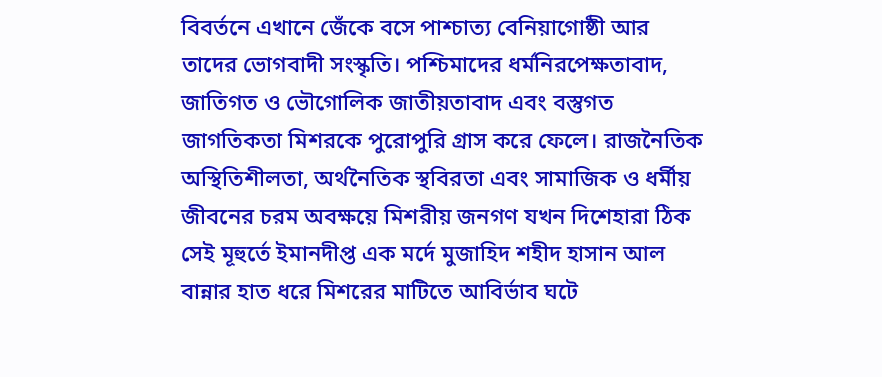বিবর্তনে এখানে জেঁকে বসে পাশ্চাত্য বেনিয়াগোষ্ঠী আর তাদের ভোগবাদী সংস্কৃতি। পশ্চিমাদের ধর্মনিরপেক্ষতাবাদ, জাতিগত ও ভৌগোলিক জাতীয়তাবাদ এবং বস্তুগত জাগতিকতা মিশরকে পুরোপুরি গ্রাস করে ফেলে। রাজনৈতিক অস্থিতিশীলতা, অর্থনৈতিক স্থবিরতা এবং সামাজিক ও ধর্মীয় জীবনের চরম অবক্ষয়ে মিশরীয় জনগণ যখন দিশেহারা ঠিক সেই মূহুর্তে ইমানদীপ্ত এক মর্দে মুজাহিদ শহীদ হাসান আল বান্নার হাত ধরে মিশরের মাটিতে আবির্ভাব ঘটে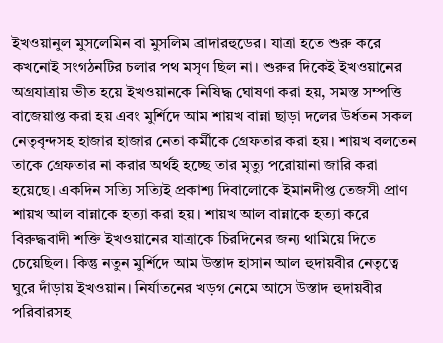ইখওয়ানুল মুসলেমিন বা মুসলিম ব্রাদারহুডের। যাত্রা হতে শুরু করে কখনোই সংগঠনটির চলার পথ মসৃণ ছিল না। শুরুর দিকেই ইখওয়ানের অগ্রযাত্রায় ভীত হয়ে ইখওয়ানকে নিষিদ্ধ ঘোষণা করা হয়, সমস্ত সম্পত্তি বাজেয়াপ্ত করা হয় এবং মুর্শিদে আম শায়খ বান্না ছাড়া দলের উর্ধতন সকল নেতৃবৃন্দসহ হাজার হাজার নেতা কর্মীকে গ্রেফতার করা হয়। শায়খ বলতেন তাকে গ্রেফতার না করার অর্থই হচ্ছে তার মৃত্যু পরোয়ানা জারি করা হয়েছে। একদিন সত্যি সত্যিই প্রকাশ্য দিবালোকে ইমানদীপ্ত তেজসী প্রাণ শায়খ আল বান্নাকে হত্যা করা হয়। শায়খ আল বান্নাকে হত্যা করে বিরুদ্ধবাদী শক্তি ইখওয়ানের যাত্রাকে চিরদিনের জন্য থামিয়ে দিতে চেয়েছিল। কিন্তু নতুন মুর্শিদে আম উস্তাদ হাসান আল হুদায়বীর নেতৃত্বে ঘুরে দাঁড়ায় ইখওয়ান। নির্যাতনের খড়গ নেমে আসে উস্তাদ হুদায়বীর পরিবারসহ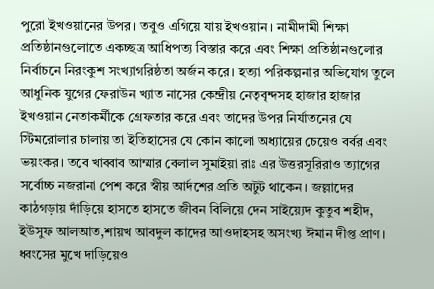পুরো ইখওয়ানের উপর। তবুও এগিয়ে যায় ইখওয়ান। নামীদামী শিক্ষা প্রতিষ্ঠানগুলোতে একচ্ছত্র আধিপত্য বিস্তার করে এবং শিক্ষা প্রতিষ্ঠানগুলোর নির্বাচনে নিরংকুশ সংখ্যাগরিষ্ঠতা অর্জন করে। হত্যা পরিকল্পনার অভিযোগ তুলে আধুনিক যুগের ফেরাউন খ্যাত নাসের কেন্দ্রীয় নেতৃবৃন্দসহ হাজার হাজার ইখওয়ান নেতাকর্মীকে গ্রেফতার করে এবং তাদের উপর নির্যাতনের যে স্টিমরোলার চালায় তা ইতিহাসের যে কোন কালো অধ্যায়ের চেয়েও বর্বর এবং ভয়ংকর। তবে খাব্বাব আম্মার বেলাল সুমাইয়া রাঃ এর উত্তরসূরিরাও ত্যাগের সর্বোচ্চ নজরানা পেশ করে স্বীয় আর্দশের প্রতি অটুট থাকেন। জল্লাদের কাঠগড়ায় দাঁড়িয়ে হাসতে হাসতে জীবন বিলিয়ে দেন সাইয়্যেদ কুতুব শহীদ, ইউসুফ আলআত,শায়খ আবদুল কাদের আওদাহসহ অসংখ্য ঈমান দীপ্ত প্রাণ। ধ্বংসের মুখে দাড়িয়েও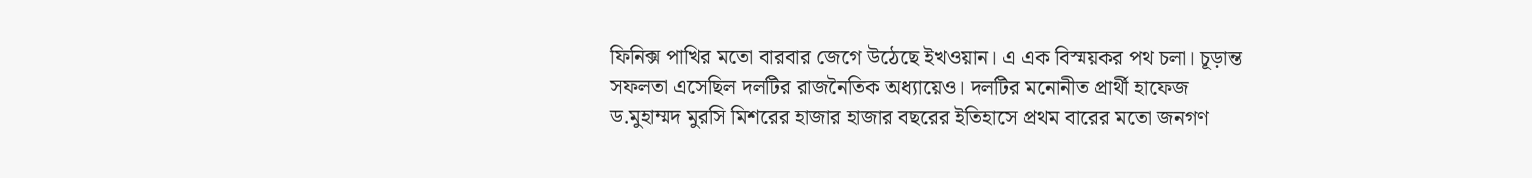ফিনিক্স পাখির মতো বারবার জেগে উঠেছে ইখওয়ান। এ এক বিস্ময়কর পথ চলা। চূড়ান্ত সফলতা এসেছিল দলটির রাজনৈতিক অধ্যায়েও। দলটির মনোনীত প্রার্থী হাফেজ ড.মুহাম্মদ মুরসি মিশরের হাজার হাজার বছরের ইতিহাসে প্রথম বারের মতো জনগণ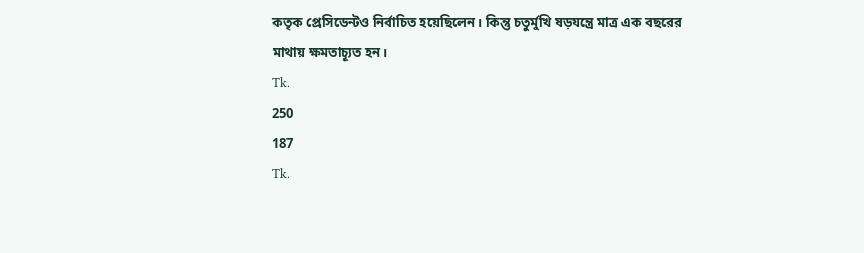কতৃক প্রেসিডেন্টও নির্বাচিত হয়েছিলেন। কিন্তু চতুর্মুখি ষড়যন্ত্রে মাত্র এক বছরের মাথায় ক্ষমতাচ্যূত হন।
Tk.
250
187
Tk.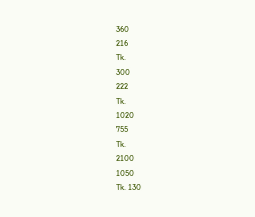360
216
Tk.
300
222
Tk.
1020
755
Tk.
2100
1050
Tk. 130